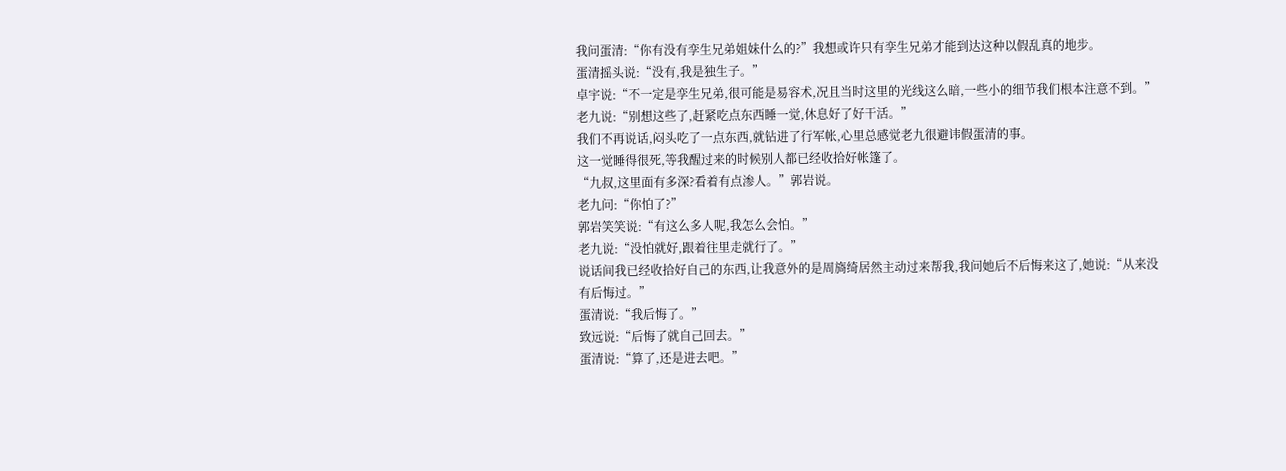我问蛋清:“你有没有孪生兄弟姐妹什么的?”我想或许只有孪生兄弟才能到达这种以假乱真的地步。
蛋清摇头说:“没有,我是独生子。”
卓宇说:“不一定是孪生兄弟,很可能是易容术,况且当时这里的光线这么暗,一些小的细节我们根本注意不到。”
老九说:“别想这些了,赶紧吃点东西睡一觉,休息好了好干活。”
我们不再说话,闷头吃了一点东西,就钻进了行军帐,心里总感觉老九很避讳假蛋清的事。
这一觉睡得很死,等我醒过来的时候别人都已经收拾好帐篷了。
“九叔,这里面有多深?看着有点渗人。”郭岩说。
老九问:“你怕了?”
郭岩笑笑说:“有这么多人呢,我怎么会怕。”
老九说:“没怕就好,跟着往里走就行了。”
说话间我已经收拾好自己的东西,让我意外的是周旖绮居然主动过来帮我,我问她后不后悔来这了,她说:“从来没有后悔过。”
蛋清说:“我后悔了。”
致远说:“后悔了就自己回去。”
蛋清说:“算了,还是进去吧。”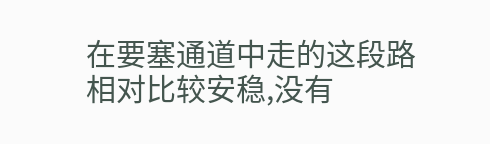在要塞通道中走的这段路相对比较安稳,没有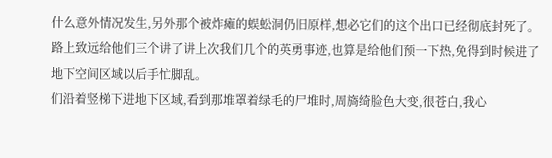什么意外情况发生,另外那个被炸瘫的蜈蚣洞仍旧原样,想必它们的这个出口已经彻底封死了。路上致远给他们三个讲了讲上次我们几个的英勇事迹,也算是给他们预一下热,免得到时候进了地下空间区域以后手忙脚乱。
们沿着竖梯下进地下区域,看到那堆罩着绿毛的尸堆时,周旖绮脸色大变,很苍白,我心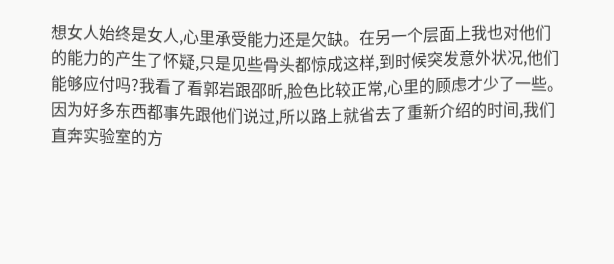想女人始终是女人,心里承受能力还是欠缺。在另一个层面上我也对他们的能力的产生了怀疑,只是见些骨头都惊成这样,到时候突发意外状况,他们能够应付吗?我看了看郭岩跟邵昕,脸色比较正常,心里的顾虑才少了一些。
因为好多东西都事先跟他们说过,所以路上就省去了重新介绍的时间,我们直奔实验室的方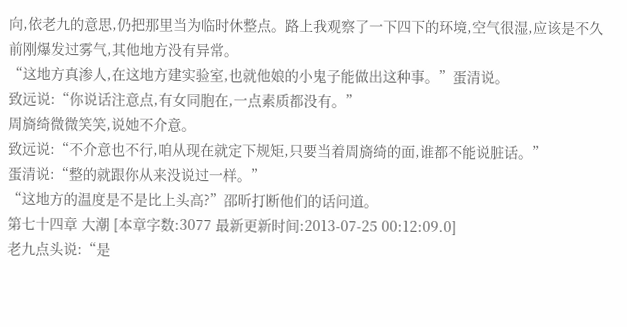向,依老九的意思,仍把那里当为临时休整点。路上我观察了一下四下的环境,空气很湿,应该是不久前刚爆发过雾气,其他地方没有异常。
“这地方真渗人,在这地方建实验室,也就他娘的小鬼子能做出这种事。”蛋清说。
致远说:“你说话注意点,有女同胞在,一点素质都没有。”
周旖绮微微笑笑,说她不介意。
致远说:“不介意也不行,咱从现在就定下规矩,只要当着周旖绮的面,谁都不能说脏话。”
蛋清说:“整的就跟你从来没说过一样。”
“这地方的温度是不是比上头高?”邵昕打断他们的话问道。
第七十四章 大潮 [本章字数:3077 最新更新时间:2013-07-25 00:12:09.0]
老九点头说:“是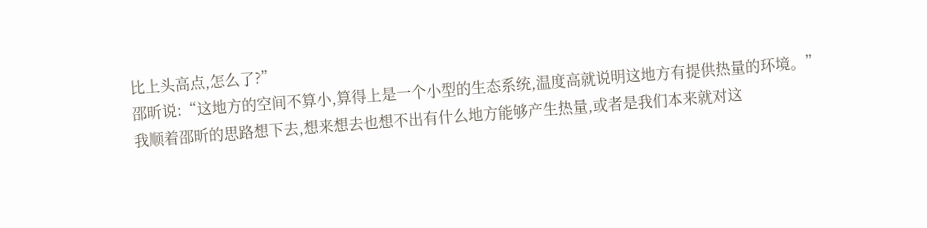比上头高点,怎么了?”
邵昕说:“这地方的空间不算小,算得上是一个小型的生态系统,温度高就说明这地方有提供热量的环境。”
我顺着邵昕的思路想下去,想来想去也想不出有什么地方能够产生热量,或者是我们本来就对这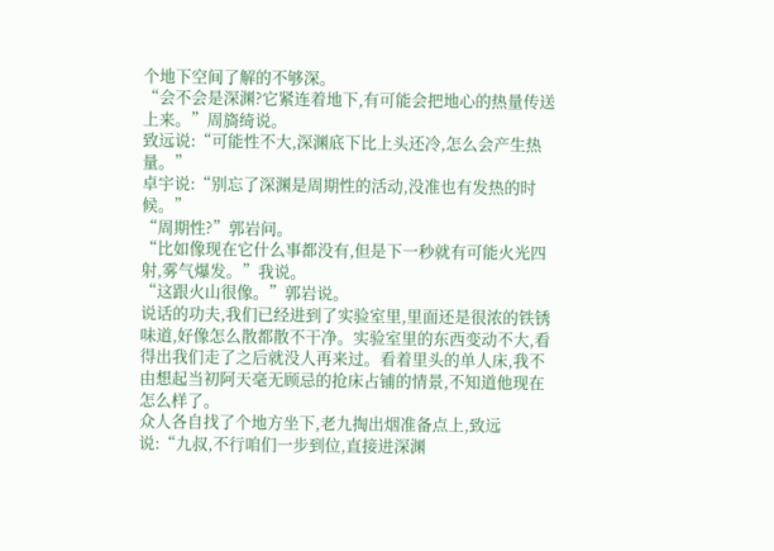个地下空间了解的不够深。
“会不会是深渊?它紧连着地下,有可能会把地心的热量传送上来。”周旖绮说。
致远说:“可能性不大,深渊底下比上头还冷,怎么会产生热量。”
卓宇说:“别忘了深渊是周期性的活动,没准也有发热的时候。”
“周期性?”郭岩问。
“比如像现在它什么事都没有,但是下一秒就有可能火光四射,雾气爆发。”我说。
“这跟火山很像。”郭岩说。
说话的功夫,我们已经进到了实验室里,里面还是很浓的铁锈味道,好像怎么散都散不干净。实验室里的东西变动不大,看得出我们走了之后就没人再来过。看着里头的单人床,我不由想起当初阿天毫无顾忌的抢床占铺的情景,不知道他现在怎么样了。
众人各自找了个地方坐下,老九掏出烟准备点上,致远说:“九叔,不行咱们一步到位,直接进深渊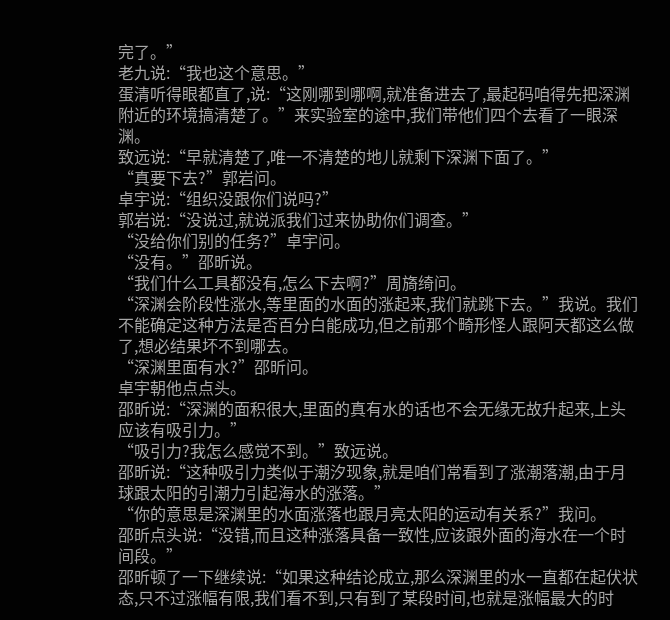完了。”
老九说:“我也这个意思。”
蛋清听得眼都直了,说:“这刚哪到哪啊,就准备进去了,最起码咱得先把深渊附近的环境搞清楚了。”来实验室的途中,我们带他们四个去看了一眼深渊。
致远说:“早就清楚了,唯一不清楚的地儿就剩下深渊下面了。”
“真要下去?”郭岩问。
卓宇说:“组织没跟你们说吗?”
郭岩说:“没说过,就说派我们过来协助你们调查。”
“没给你们别的任务?”卓宇问。
“没有。”邵昕说。
“我们什么工具都没有,怎么下去啊?”周旖绮问。
“深渊会阶段性涨水,等里面的水面的涨起来,我们就跳下去。”我说。我们不能确定这种方法是否百分白能成功,但之前那个畸形怪人跟阿天都这么做了,想必结果坏不到哪去。
“深渊里面有水?”邵昕问。
卓宇朝他点点头。
邵昕说:“深渊的面积很大,里面的真有水的话也不会无缘无故升起来,上头应该有吸引力。”
“吸引力?我怎么感觉不到。”致远说。
邵昕说:“这种吸引力类似于潮汐现象,就是咱们常看到了涨潮落潮,由于月球跟太阳的引潮力引起海水的涨落。”
“你的意思是深渊里的水面涨落也跟月亮太阳的运动有关系?”我问。
邵昕点头说:“没错,而且这种涨落具备一致性,应该跟外面的海水在一个时间段。”
邵昕顿了一下继续说:“如果这种结论成立,那么深渊里的水一直都在起伏状态,只不过涨幅有限,我们看不到,只有到了某段时间,也就是涨幅最大的时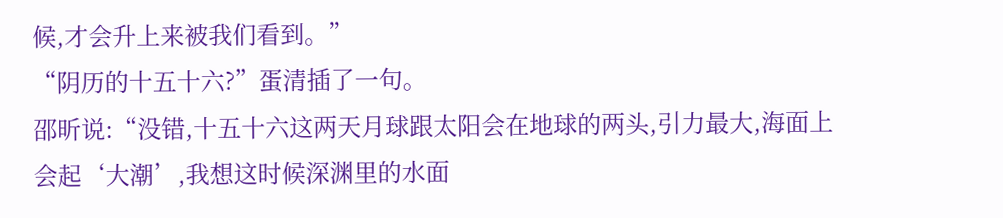候,才会升上来被我们看到。”
“阴历的十五十六?”蛋清插了一句。
邵昕说:“没错,十五十六这两天月球跟太阳会在地球的两头,引力最大,海面上会起‘大潮’,我想这时候深渊里的水面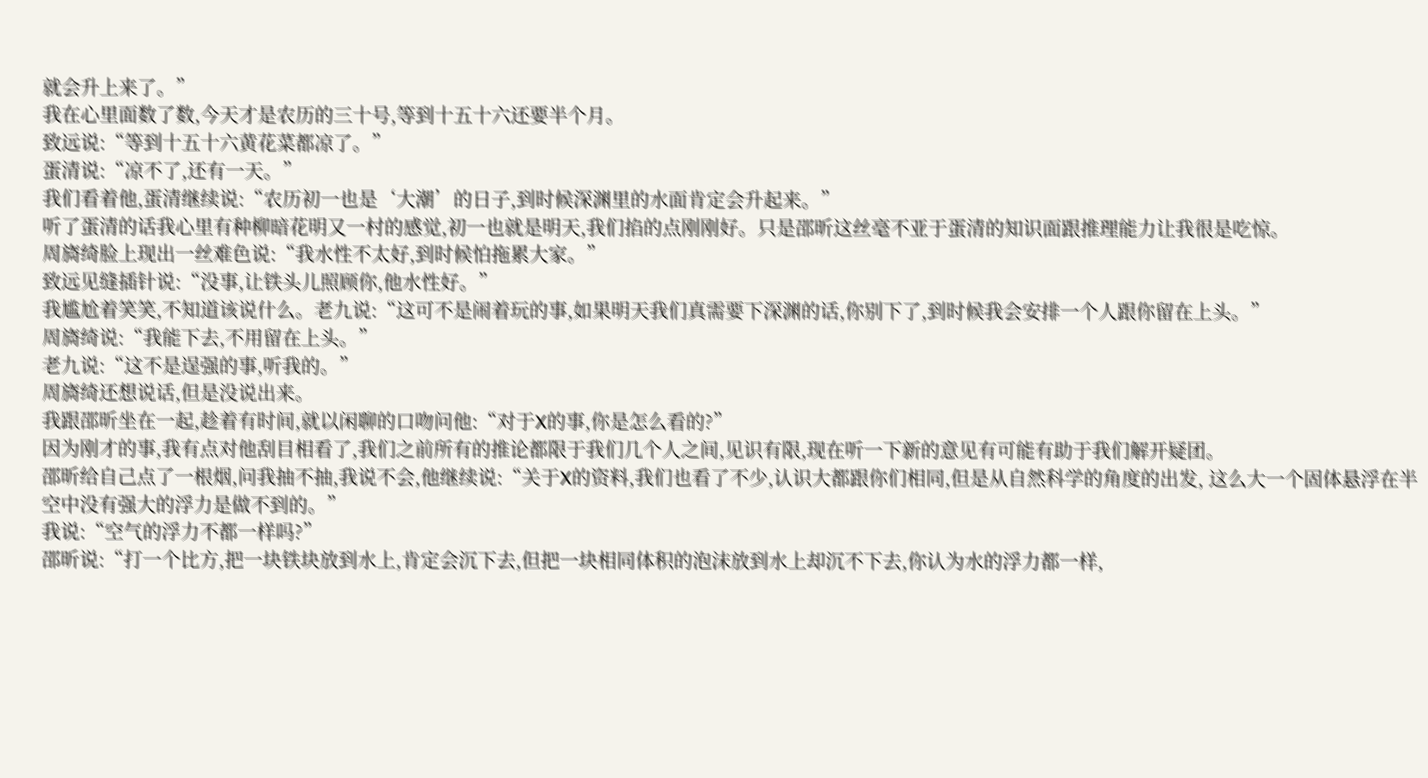就会升上来了。”
我在心里面数了数,今天才是农历的三十号,等到十五十六还要半个月。
致远说:“等到十五十六黄花菜都凉了。”
蛋清说:“凉不了,还有一天。”
我们看着他,蛋清继续说:“农历初一也是‘大潮’的日子,到时候深渊里的水面肯定会升起来。”
听了蛋清的话我心里有种柳暗花明又一村的感觉,初一也就是明天,我们掐的点刚刚好。只是邵昕这丝毫不亚于蛋清的知识面跟推理能力让我很是吃惊。
周旖绮脸上现出一丝难色说:“我水性不太好,到时候怕拖累大家。”
致远见缝插针说:“没事,让铁头儿照顾你,他水性好。”
我尴尬着笑笑,不知道该说什么。老九说:“这可不是闹着玩的事,如果明天我们真需要下深渊的话,你别下了,到时候我会安排一个人跟你留在上头。”
周旖绮说:“我能下去,不用留在上头。”
老九说:“这不是逞强的事,听我的。”
周旖绮还想说话,但是没说出来。
我跟邵昕坐在一起,趁着有时间,就以闲聊的口吻问他:“对于X的事,你是怎么看的?”
因为刚才的事,我有点对他刮目相看了,我们之前所有的推论都限于我们几个人之间,见识有限,现在听一下新的意见有可能有助于我们解开疑团。
邵昕给自己点了一根烟,问我抽不抽,我说不会,他继续说:“关于X的资料,我们也看了不少,认识大都跟你们相同,但是从自然科学的角度的出发, 这么大一个固体悬浮在半空中没有强大的浮力是做不到的。”
我说:“空气的浮力不都一样吗?”
邵昕说:“打一个比方,把一块铁块放到水上,肯定会沉下去,但把一块相同体积的泡沫放到水上却沉不下去,你认为水的浮力都一样,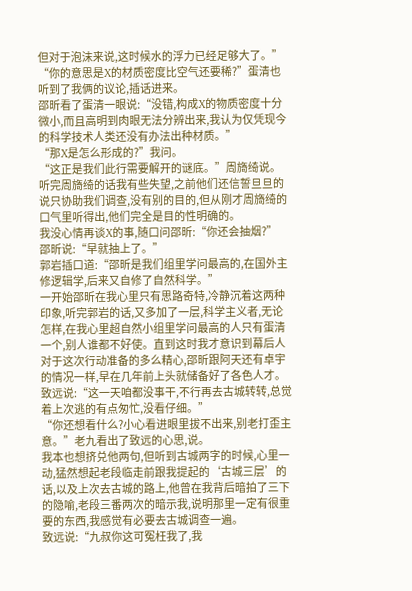但对于泡沫来说,这时候水的浮力已经足够大了。”
“你的意思是X的材质密度比空气还要稀?”蛋清也听到了我俩的议论,插话进来。
邵昕看了蛋清一眼说:“没错,构成X的物质密度十分微小,而且高明到肉眼无法分辨出来,我认为仅凭现今的科学技术人类还没有办法出种材质。”
“那X是怎么形成的?”我问。
“这正是我们此行需要解开的谜底。”周旖绮说。
听完周旖绮的话我有些失望,之前他们还信誓旦旦的说只协助我们调查,没有别的目的,但从刚才周旖绮的口气里听得出,他们完全是目的性明确的。
我没心情再谈X的事,随口问邵昕:“你还会抽烟?”
邵昕说:“早就抽上了。”
郭岩插口道:“邵昕是我们组里学问最高的,在国外主修逻辑学,后来又自修了自然科学。”
一开始邵昕在我心里只有思路奇特,冷静沉着这两种印象,听完郭岩的话,又多加了一层,科学主义者,无论怎样,在我心里超自然小组里学问最高的人只有蛋清一个,别人谁都不好使。直到这时我才意识到幕后人对于这次行动准备的多么精心,邵昕跟阿天还有卓宇的情况一样,早在几年前上头就储备好了各色人才。
致远说:“这一天咱都没事干,不行再去古城转转,总觉着上次逃的有点匆忙,没看仔细。”
“你还想看什么?小心看进眼里拔不出来,别老打歪主意。”老九看出了致远的心思,说。
我本也想挤兑他两句,但听到古城两字的时候,心里一动,猛然想起老段临走前跟我提起的‘古城三层’的话,以及上次去古城的路上,他曾在我背后暗拍了三下的隐喻,老段三番两次的暗示我,说明那里一定有很重要的东西,我感觉有必要去古城调查一遍。
致远说:“九叔你这可冤枉我了,我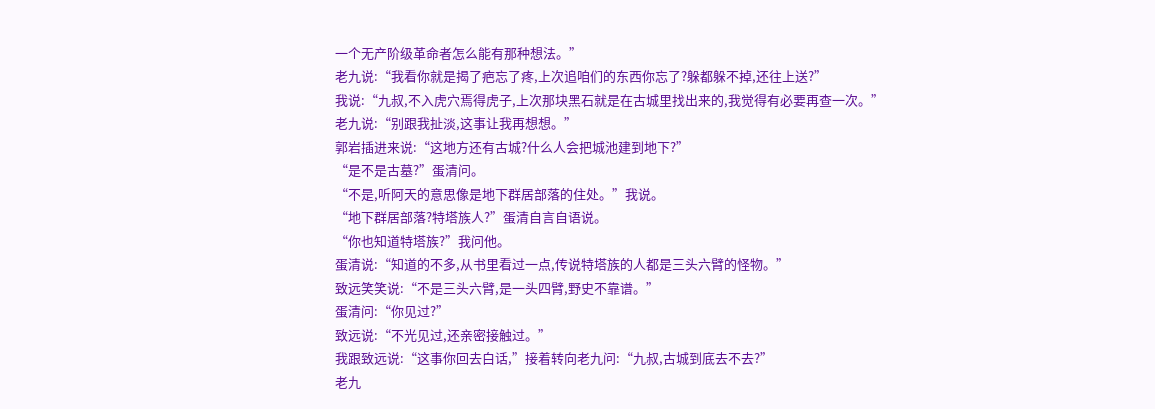一个无产阶级革命者怎么能有那种想法。”
老九说:“我看你就是揭了疤忘了疼,上次追咱们的东西你忘了?躲都躲不掉,还往上送?”
我说:“九叔,不入虎穴焉得虎子,上次那块黑石就是在古城里找出来的,我觉得有必要再查一次。”
老九说:“别跟我扯淡,这事让我再想想。”
郭岩插进来说:“这地方还有古城?什么人会把城池建到地下?”
“是不是古墓?”蛋清问。
“不是,听阿天的意思像是地下群居部落的住处。”我说。
“地下群居部落?特塔族人?”蛋清自言自语说。
“你也知道特塔族?”我问他。
蛋清说:“知道的不多,从书里看过一点,传说特塔族的人都是三头六臂的怪物。”
致远笑笑说:“不是三头六臂,是一头四臂,野史不靠谱。”
蛋清问:“你见过?”
致远说:“不光见过,还亲密接触过。”
我跟致远说:“这事你回去白话,”接着转向老九问:“九叔,古城到底去不去?”
老九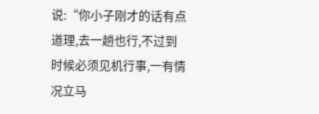说:“你小子刚才的话有点道理,去一趟也行,不过到时候必须见机行事,一有情况立马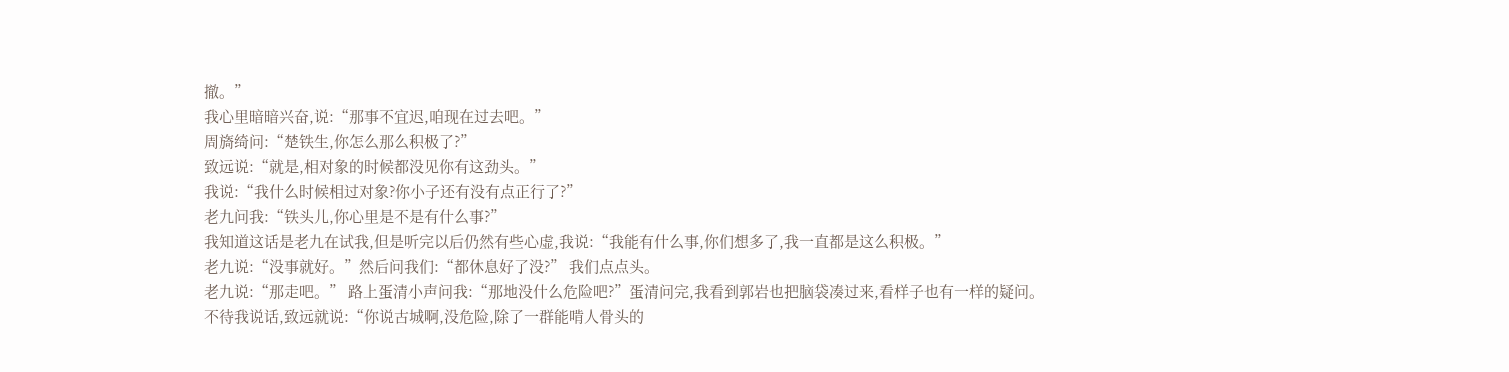撤。”
我心里暗暗兴奋,说:“那事不宜迟,咱现在过去吧。”
周旖绮问:“楚铁生,你怎么那么积极了?”
致远说:“就是,相对象的时候都没见你有这劲头。”
我说:“我什么时候相过对象?你小子还有没有点正行了?”
老九问我:“铁头儿,你心里是不是有什么事?”
我知道这话是老九在试我,但是听完以后仍然有些心虚,我说:“我能有什么事,你们想多了,我一直都是这么积极。”
老九说:“没事就好。”然后问我们:“都休息好了没?” 我们点点头。
老九说:“那走吧。” 路上蛋清小声问我:“那地没什么危险吧?”蛋清问完,我看到郭岩也把脑袋凑过来,看样子也有一样的疑问。
不待我说话,致远就说:“你说古城啊,没危险,除了一群能啃人骨头的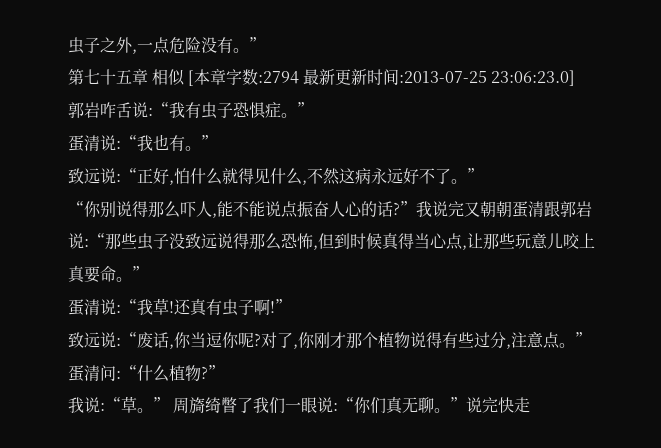虫子之外,一点危险没有。”
第七十五章 相似 [本章字数:2794 最新更新时间:2013-07-25 23:06:23.0]
郭岩咋舌说:“我有虫子恐惧症。”
蛋清说:“我也有。”
致远说:“正好,怕什么就得见什么,不然这病永远好不了。”
“你别说得那么吓人,能不能说点振奋人心的话?”我说完又朝朝蛋清跟郭岩说:“那些虫子没致远说得那么恐怖,但到时候真得当心点,让那些玩意儿咬上真要命。”
蛋清说:“我草!还真有虫子啊!”
致远说:“废话,你当逗你呢?对了,你刚才那个植物说得有些过分,注意点。”
蛋清问:“什么植物?”
我说:“草。” 周旖绮瞥了我们一眼说:“你们真无聊。”说完快走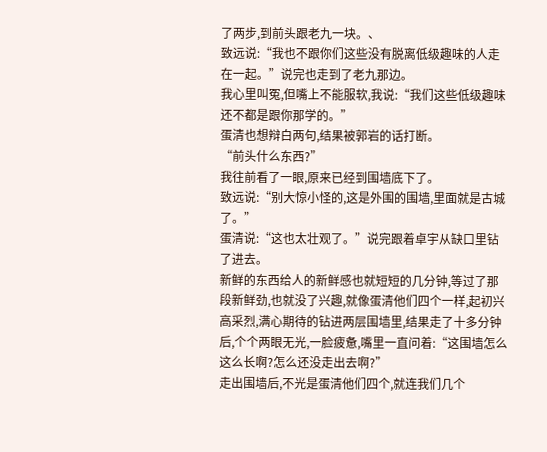了两步,到前头跟老九一块。、
致远说:“我也不跟你们这些没有脱离低级趣味的人走在一起。”说完也走到了老九那边。
我心里叫冤,但嘴上不能服软,我说:“我们这些低级趣味还不都是跟你那学的。”
蛋清也想辩白两句,结果被郭岩的话打断。
“前头什么东西?”
我往前看了一眼,原来已经到围墙底下了。
致远说:“别大惊小怪的,这是外围的围墙,里面就是古城了。”
蛋清说:“这也太壮观了。”说完跟着卓宇从缺口里钻了进去。
新鲜的东西给人的新鲜感也就短短的几分钟,等过了那段新鲜劲,也就没了兴趣,就像蛋清他们四个一样,起初兴高采烈,满心期待的钻进两层围墙里,结果走了十多分钟后,个个两眼无光,一脸疲惫,嘴里一直问着:“这围墙怎么这么长啊?怎么还没走出去啊?”
走出围墙后,不光是蛋清他们四个,就连我们几个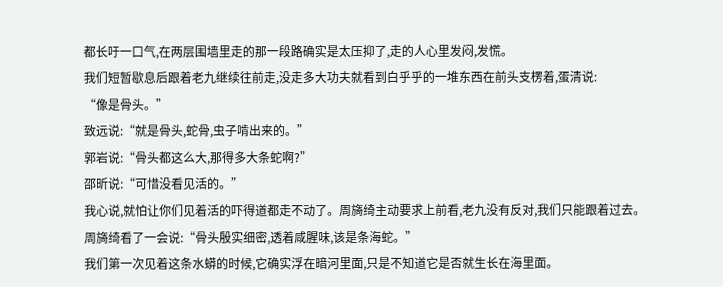都长吁一口气,在两层围墙里走的那一段路确实是太压抑了,走的人心里发闷,发慌。
我们短暂歇息后跟着老九继续往前走,没走多大功夫就看到白乎乎的一堆东西在前头支楞着,蛋清说:
“像是骨头。”
致远说:“就是骨头,蛇骨,虫子啃出来的。”
郭岩说:“骨头都这么大,那得多大条蛇啊?”
邵昕说:“可惜没看见活的。”
我心说,就怕让你们见着活的吓得道都走不动了。周旖绮主动要求上前看,老九没有反对,我们只能跟着过去。
周旖绮看了一会说:“骨头殷实细密,透着咸腥味,该是条海蛇。”
我们第一次见着这条水蟒的时候,它确实浮在暗河里面,只是不知道它是否就生长在海里面。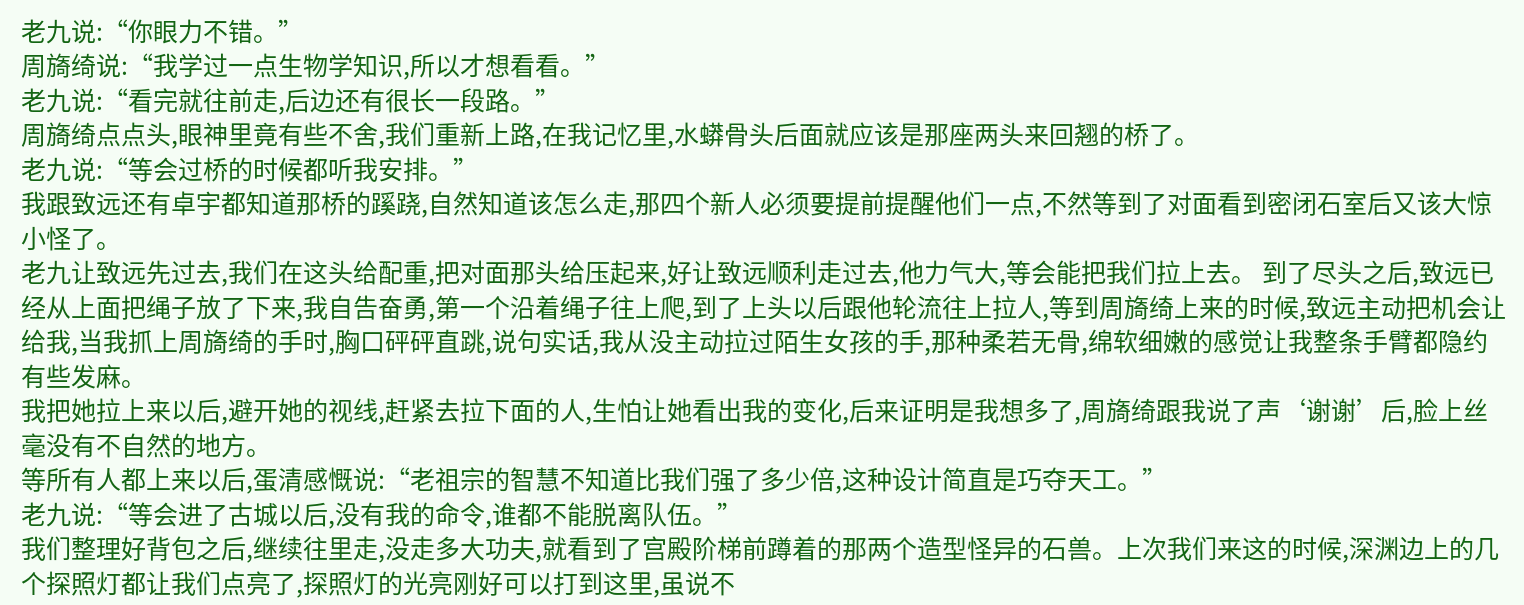老九说:“你眼力不错。”
周旖绮说:“我学过一点生物学知识,所以才想看看。”
老九说:“看完就往前走,后边还有很长一段路。”
周旖绮点点头,眼神里竟有些不舍,我们重新上路,在我记忆里,水蟒骨头后面就应该是那座两头来回翘的桥了。
老九说:“等会过桥的时候都听我安排。”
我跟致远还有卓宇都知道那桥的蹊跷,自然知道该怎么走,那四个新人必须要提前提醒他们一点,不然等到了对面看到密闭石室后又该大惊小怪了。
老九让致远先过去,我们在这头给配重,把对面那头给压起来,好让致远顺利走过去,他力气大,等会能把我们拉上去。 到了尽头之后,致远已经从上面把绳子放了下来,我自告奋勇,第一个沿着绳子往上爬,到了上头以后跟他轮流往上拉人,等到周旖绮上来的时候,致远主动把机会让给我,当我抓上周旖绮的手时,胸口砰砰直跳,说句实话,我从没主动拉过陌生女孩的手,那种柔若无骨,绵软细嫩的感觉让我整条手臂都隐约有些发麻。
我把她拉上来以后,避开她的视线,赶紧去拉下面的人,生怕让她看出我的变化,后来证明是我想多了,周旖绮跟我说了声‘谢谢’后,脸上丝毫没有不自然的地方。
等所有人都上来以后,蛋清感慨说:“老祖宗的智慧不知道比我们强了多少倍,这种设计简直是巧夺天工。”
老九说:“等会进了古城以后,没有我的命令,谁都不能脱离队伍。”
我们整理好背包之后,继续往里走,没走多大功夫,就看到了宫殿阶梯前蹲着的那两个造型怪异的石兽。上次我们来这的时候,深渊边上的几个探照灯都让我们点亮了,探照灯的光亮刚好可以打到这里,虽说不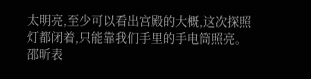太明亮,至少可以看出宫殿的大概,这次探照灯都闭着,只能靠我们手里的手电筒照亮。
邵昕表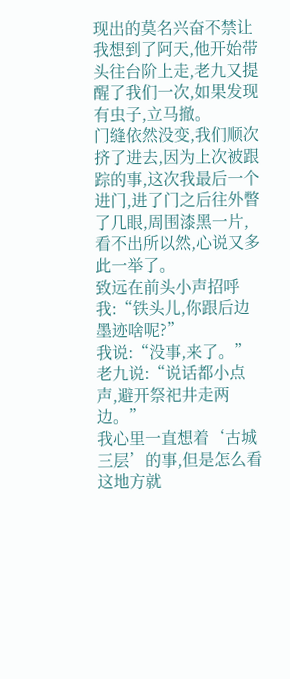现出的莫名兴奋不禁让我想到了阿天,他开始带头往台阶上走,老九又提醒了我们一次,如果发现有虫子,立马撤。
门缝依然没变,我们顺次挤了进去,因为上次被跟踪的事,这次我最后一个进门,进了门之后往外瞥了几眼,周围漆黑一片,看不出所以然,心说又多此一举了。
致远在前头小声招呼我:“铁头儿,你跟后边墨迹啥呢?”
我说:“没事,来了。”
老九说:“说话都小点声,避开祭祀井走两边。”
我心里一直想着‘古城三层’的事,但是怎么看这地方就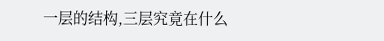一层的结构,三层究竟在什么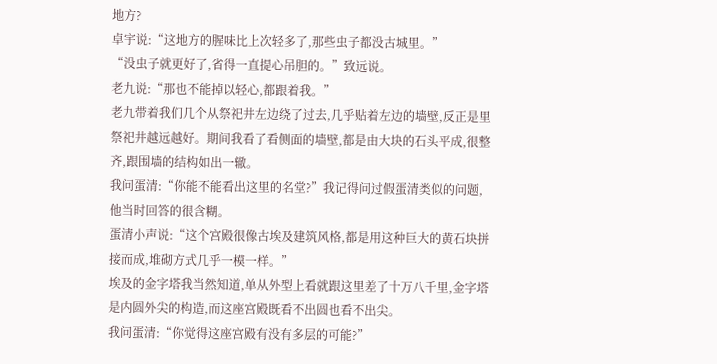地方?
卓宇说:“这地方的腥味比上次轻多了,那些虫子都没古城里。”
“没虫子就更好了,省得一直提心吊胆的。”致远说。
老九说:“那也不能掉以轻心,都跟着我。”
老九带着我们几个从祭祀井左边绕了过去,几乎贴着左边的墙壁,反正是里祭祀井越远越好。期间我看了看侧面的墙壁,都是由大块的石头平成,很整齐,跟围墙的结构如出一辙。
我问蛋清:“你能不能看出这里的名堂?”我记得问过假蛋清类似的问题,他当时回答的很含糊。
蛋清小声说:“这个宫殿很像古埃及建筑风格,都是用这种巨大的黄石块拼接而成,堆砌方式几乎一模一样。”
埃及的金字塔我当然知道,单从外型上看就跟这里差了十万八千里,金字塔是内圆外尖的构造,而这座宫殿既看不出圆也看不出尖。
我问蛋清:“你觉得这座宫殿有没有多层的可能?”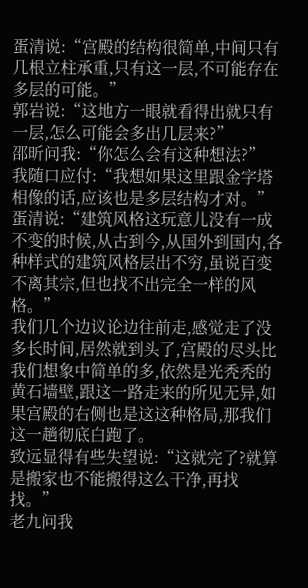蛋清说:“宫殿的结构很简单,中间只有几根立柱承重,只有这一层,不可能存在多层的可能。”
郭岩说:“这地方一眼就看得出就只有一层,怎么可能会多出几层来?”
邵昕问我:“你怎么会有这种想法?”
我随口应付:“我想如果这里跟金字塔相像的话,应该也是多层结构才对。”
蛋清说:“建筑风格这玩意儿没有一成不变的时候,从古到今,从国外到国内,各种样式的建筑风格层出不穷,虽说百变不离其宗,但也找不出完全一样的风格。”
我们几个边议论边往前走,感觉走了没多长时间,居然就到头了,宫殿的尽头比我们想象中简单的多,依然是光秃秃的黄石墙壁,跟这一路走来的所见无异,如果宫殿的右侧也是这这种格局,那我们这一趟彻底白跑了。
致远显得有些失望说:“这就完了?就算是搬家也不能搬得这么干净,再找找。”
老九问我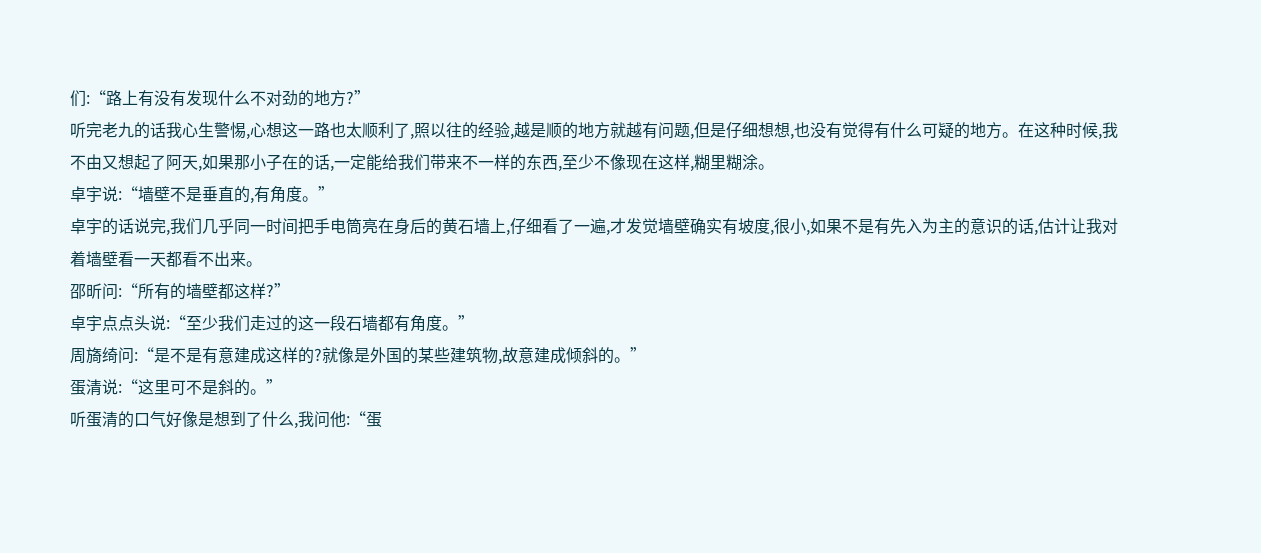们:“路上有没有发现什么不对劲的地方?”
听完老九的话我心生警惕,心想这一路也太顺利了,照以往的经验,越是顺的地方就越有问题,但是仔细想想,也没有觉得有什么可疑的地方。在这种时候,我不由又想起了阿天,如果那小子在的话,一定能给我们带来不一样的东西,至少不像现在这样,糊里糊涂。
卓宇说:“墙壁不是垂直的,有角度。”
卓宇的话说完,我们几乎同一时间把手电筒亮在身后的黄石墙上,仔细看了一遍,才发觉墙壁确实有坡度,很小,如果不是有先入为主的意识的话,估计让我对着墙壁看一天都看不出来。
邵昕问:“所有的墙壁都这样?”
卓宇点点头说:“至少我们走过的这一段石墙都有角度。”
周旖绮问:“是不是有意建成这样的?就像是外国的某些建筑物,故意建成倾斜的。”
蛋清说:“这里可不是斜的。”
听蛋清的口气好像是想到了什么,我问他:“蛋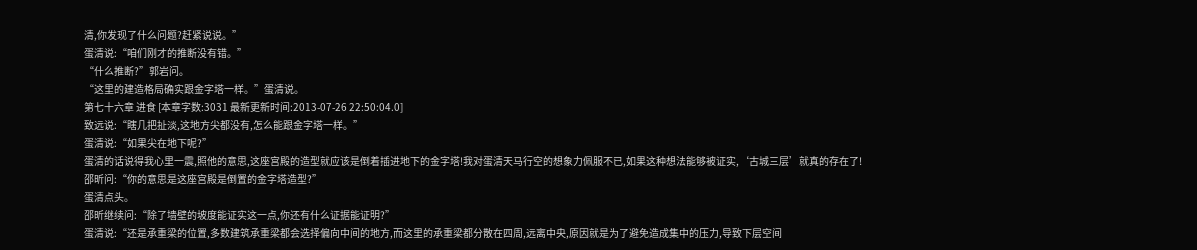清,你发现了什么问题?赶紧说说。”
蛋清说:“咱们刚才的推断没有错。”
“什么推断?”郭岩问。
“这里的建造格局确实跟金字塔一样。”蛋清说。
第七十六章 进食 [本章字数:3031 最新更新时间:2013-07-26 22:50:04.0]
致远说:“瞎几把扯淡,这地方尖都没有,怎么能跟金字塔一样。”
蛋清说:“如果尖在地下呢?”
蛋清的话说得我心里一震,照他的意思,这座宫殿的造型就应该是倒着插进地下的金字塔!我对蛋清天马行空的想象力佩服不已,如果这种想法能够被证实,‘古城三层’就真的存在了!
邵昕问:“你的意思是这座宫殿是倒置的金字塔造型?”
蛋清点头。
邵昕继续问:“除了墙壁的坡度能证实这一点,你还有什么证据能证明?”
蛋清说:“还是承重梁的位置,多数建筑承重梁都会选择偏向中间的地方,而这里的承重梁都分散在四周,远离中央,原因就是为了避免造成集中的压力,导致下层空间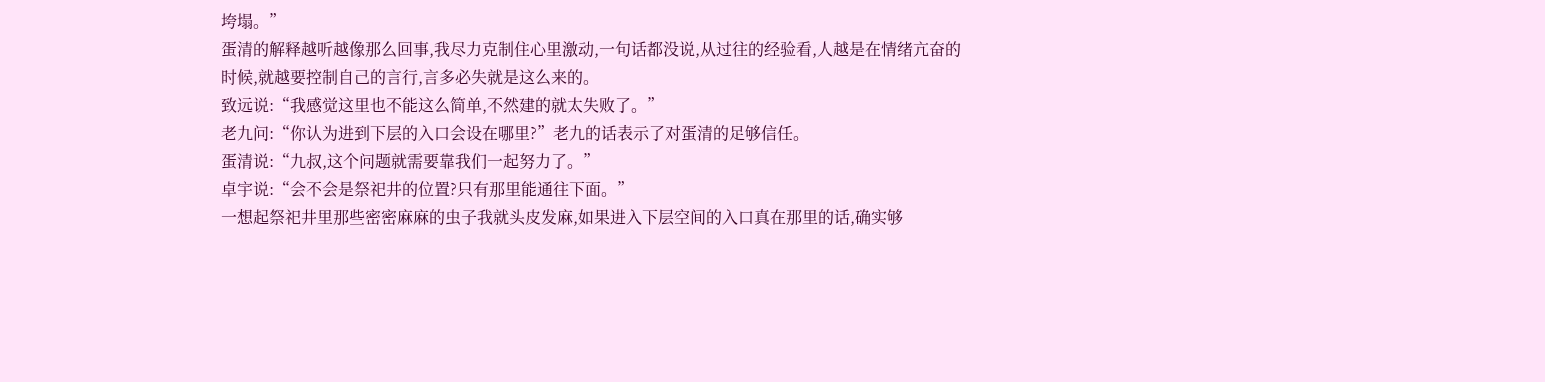垮塌。”
蛋清的解释越听越像那么回事,我尽力克制住心里激动,一句话都没说,从过往的经验看,人越是在情绪亢奋的时候,就越要控制自己的言行,言多必失就是这么来的。
致远说:“我感觉这里也不能这么简单,不然建的就太失败了。”
老九问:“你认为进到下层的入口会设在哪里?”老九的话表示了对蛋清的足够信任。
蛋清说:“九叔,这个问题就需要靠我们一起努力了。”
卓宇说:“会不会是祭祀井的位置?只有那里能通往下面。”
一想起祭祀井里那些密密麻麻的虫子我就头皮发麻,如果进入下层空间的入口真在那里的话,确实够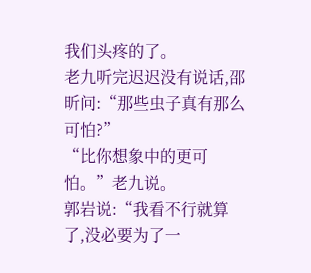我们头疼的了。
老九听完迟迟没有说话,邵昕问:“那些虫子真有那么可怕?”
“比你想象中的更可怕。”老九说。
郭岩说:“我看不行就算了,没必要为了一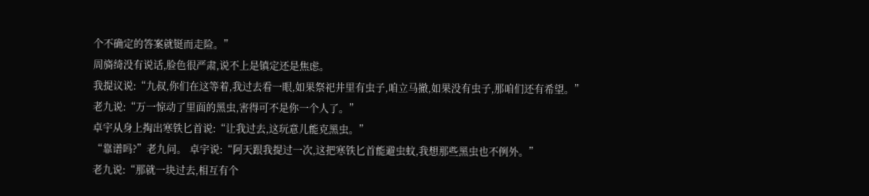个不确定的答案就铤而走险。”
周旖绮没有说话,脸色很严肃,说不上是镇定还是焦虑。
我提议说:“九叔,你们在这等着,我过去看一眼,如果祭祀井里有虫子,咱立马撤,如果没有虫子,那咱们还有希望。”
老九说:“万一惊动了里面的黑虫,害得可不是你一个人了。”
卓宇从身上掏出寒铁匕首说:“让我过去,这玩意儿能克黑虫。”
“靠谱吗?”老九问。 卓宇说:“阿天跟我提过一次,这把寒铁匕首能避虫蚊,我想那些黑虫也不例外。”
老九说:“那就一块过去,相互有个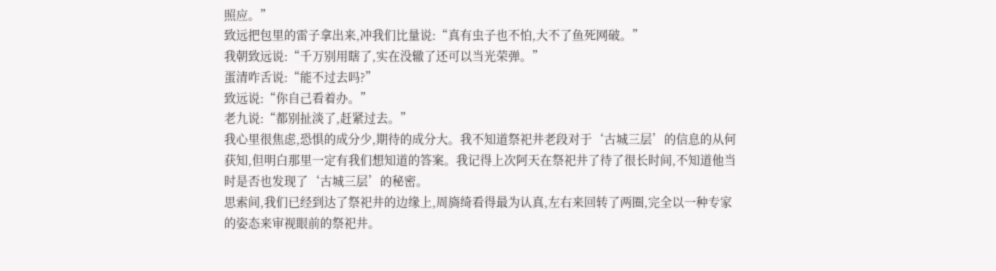照应。”
致远把包里的雷子拿出来,冲我们比量说:“真有虫子也不怕,大不了鱼死网破。”
我朝致远说:“千万别用瞎了,实在没辙了还可以当光荣弹。”
蛋清咋舌说:“能不过去吗?”
致远说:“你自己看着办。”
老九说:“都别扯淡了,赶紧过去。”
我心里很焦虑,恐惧的成分少,期待的成分大。我不知道祭祀井老段对于‘古城三层’的信息的从何获知,但明白那里一定有我们想知道的答案。我记得上次阿天在祭祀井了待了很长时间,不知道他当时是否也发现了‘古城三层’的秘密。
思索间,我们已经到达了祭祀井的边缘上,周旖绮看得最为认真,左右来回转了两圈,完全以一种专家的姿态来审视眼前的祭祀井。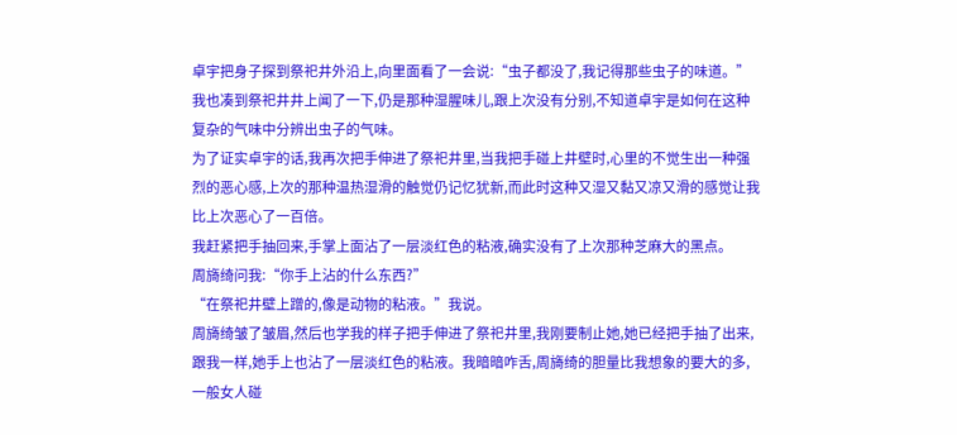卓宇把身子探到祭祀井外沿上,向里面看了一会说:“虫子都没了,我记得那些虫子的味道。”
我也凑到祭祀井井上闻了一下,仍是那种湿腥味儿,跟上次没有分别,不知道卓宇是如何在这种复杂的气味中分辨出虫子的气味。
为了证实卓宇的话,我再次把手伸进了祭祀井里,当我把手碰上井壁时,心里的不觉生出一种强烈的恶心感,上次的那种温热湿滑的触觉仍记忆犹新,而此时这种又湿又黏又凉又滑的感觉让我比上次恶心了一百倍。
我赶紧把手抽回来,手掌上面沾了一层淡红色的粘液,确实没有了上次那种芝麻大的黑点。
周旖绮问我:“你手上沾的什么东西?”
“在祭祀井壁上蹭的,像是动物的粘液。”我说。
周旖绮皱了皱眉,然后也学我的样子把手伸进了祭祀井里,我刚要制止她,她已经把手抽了出来,跟我一样,她手上也沾了一层淡红色的粘液。我暗暗咋舌,周旖绮的胆量比我想象的要大的多,一般女人碰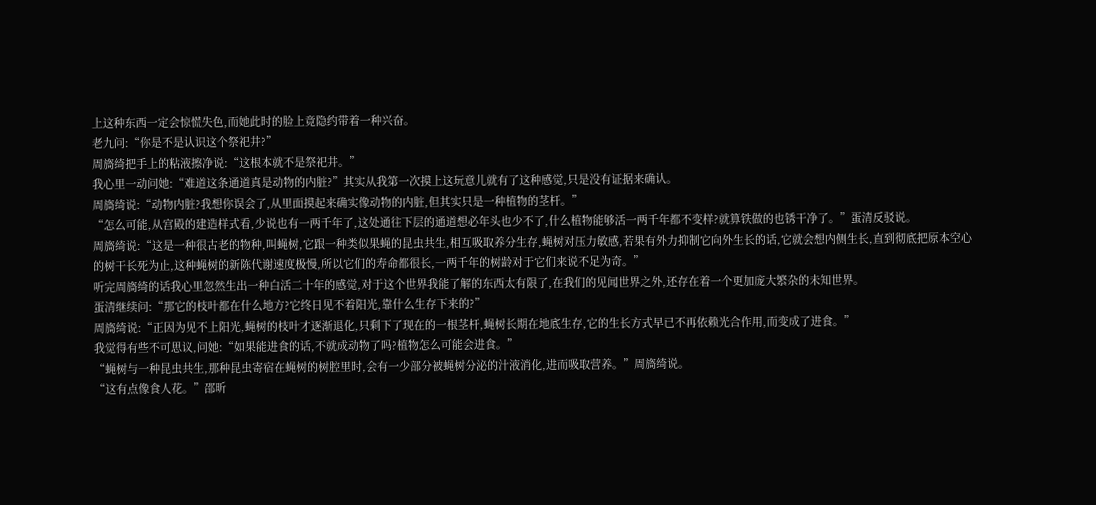上这种东西一定会惊慌失色,而她此时的脸上竟隐约带着一种兴奋。
老九问:“你是不是认识这个祭祀井?”
周旖绮把手上的粘液擦净说:“这根本就不是祭祀井。”
我心里一动问她:“难道这条通道真是动物的内脏?”其实从我第一次摸上这玩意儿就有了这种感觉,只是没有证据来确认。
周旖绮说:“动物内脏?我想你误会了,从里面摸起来确实像动物的内脏,但其实只是一种植物的茎杆。”
“怎么可能,从宫殿的建造样式看,少说也有一两千年了,这处通往下层的通道想必年头也少不了,什么植物能够活一两千年都不变样?就算铁做的也锈干净了。”蛋清反驳说。
周旖绮说:“这是一种很古老的物种,叫蝇树,它跟一种类似果蝇的昆虫共生,相互吸取养分生存,蝇树对压力敏感,若果有外力抑制它向外生长的话,它就会想内侧生长,直到彻底把原本空心的树干长死为止,这种蝇树的新陈代谢速度极慢,所以它们的寿命都很长,一两千年的树龄对于它们来说不足为奇。”
听完周旖绮的话我心里忽然生出一种白活二十年的感觉,对于这个世界我能了解的东西太有限了,在我们的见闻世界之外,还存在着一个更加庞大繁杂的未知世界。
蛋清继续问:“那它的枝叶都在什么地方?它终日见不着阳光,靠什么生存下来的?”
周旖绮说:“正因为见不上阳光,蝇树的枝叶才逐渐退化,只剩下了现在的一根茎杆,蝇树长期在地底生存,它的生长方式早已不再依赖光合作用,而变成了进食。”
我觉得有些不可思议,问她:“如果能进食的话,不就成动物了吗?植物怎么可能会进食。”
“蝇树与一种昆虫共生,那种昆虫寄宿在蝇树的树腔里时,会有一少部分被蝇树分泌的汁液消化,进而吸取营养。”周旖绮说。
“这有点像食人花。”邵昕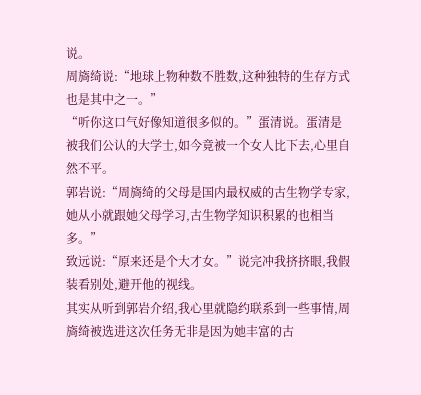说。
周旖绮说:“地球上物种数不胜数,这种独特的生存方式也是其中之一。”
“听你这口气好像知道很多似的。”蛋清说。蛋清是被我们公认的大学士,如今竟被一个女人比下去,心里自然不平。
郭岩说:“周旖绮的父母是国内最权威的古生物学专家,她从小就跟她父母学习,古生物学知识积累的也相当多。”
致远说:“原来还是个大才女。”说完冲我挤挤眼,我假装看别处,避开他的视线。
其实从听到郭岩介绍,我心里就隐约联系到一些事情,周旖绮被选进这次任务无非是因为她丰富的古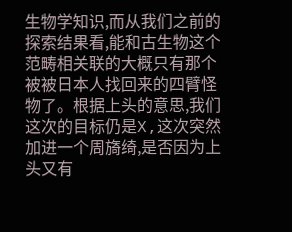生物学知识,而从我们之前的探索结果看,能和古生物这个范畴相关联的大概只有那个被被日本人找回来的四臂怪物了。根据上头的意思,我们这次的目标仍是X,这次突然加进一个周旖绮,是否因为上头又有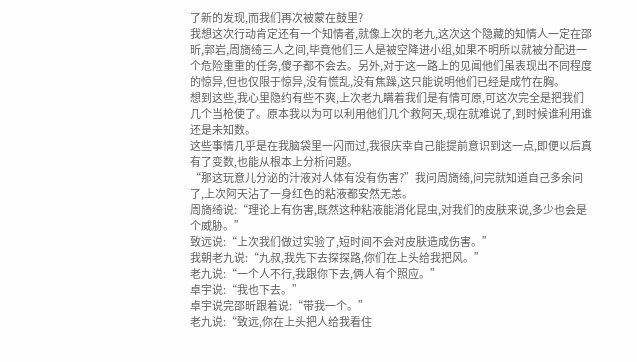了新的发现,而我们再次被蒙在鼓里?
我想这次行动肯定还有一个知情者,就像上次的老九,这次这个隐藏的知情人一定在邵昕,郭岩,周旖绮三人之间,毕竟他们三人是被空降进小组,如果不明所以就被分配进一个危险重重的任务,傻子都不会去。另外,对于这一路上的见闻他们虽表现出不同程度的惊异,但也仅限于惊异,没有慌乱,没有焦躁,这只能说明他们已经是成竹在胸。
想到这些,我心里隐约有些不爽,上次老九瞒着我们是有情可原,可这次完全是把我们几个当枪使了。原本我以为可以利用他们几个救阿天,现在就难说了,到时候谁利用谁还是未知数。
这些事情几乎是在我脑袋里一闪而过,我很庆幸自己能提前意识到这一点,即便以后真有了变数,也能从根本上分析问题。
“那这玩意儿分泌的汁液对人体有没有伤害?”我问周旖绮,问完就知道自己多余问了,上次阿天沾了一身红色的粘液都安然无恙。
周旖绮说:“理论上有伤害,既然这种粘液能消化昆虫,对我们的皮肤来说,多少也会是个威胁。”
致远说:“上次我们做过实验了,短时间不会对皮肤造成伤害。”
我朝老九说:“九叔,我先下去探探路,你们在上头给我把风。”
老九说:“一个人不行,我跟你下去,俩人有个照应。”
卓宇说:“我也下去。”
卓宇说完邵昕跟着说:“带我一个。”
老九说:“致远,你在上头把人给我看住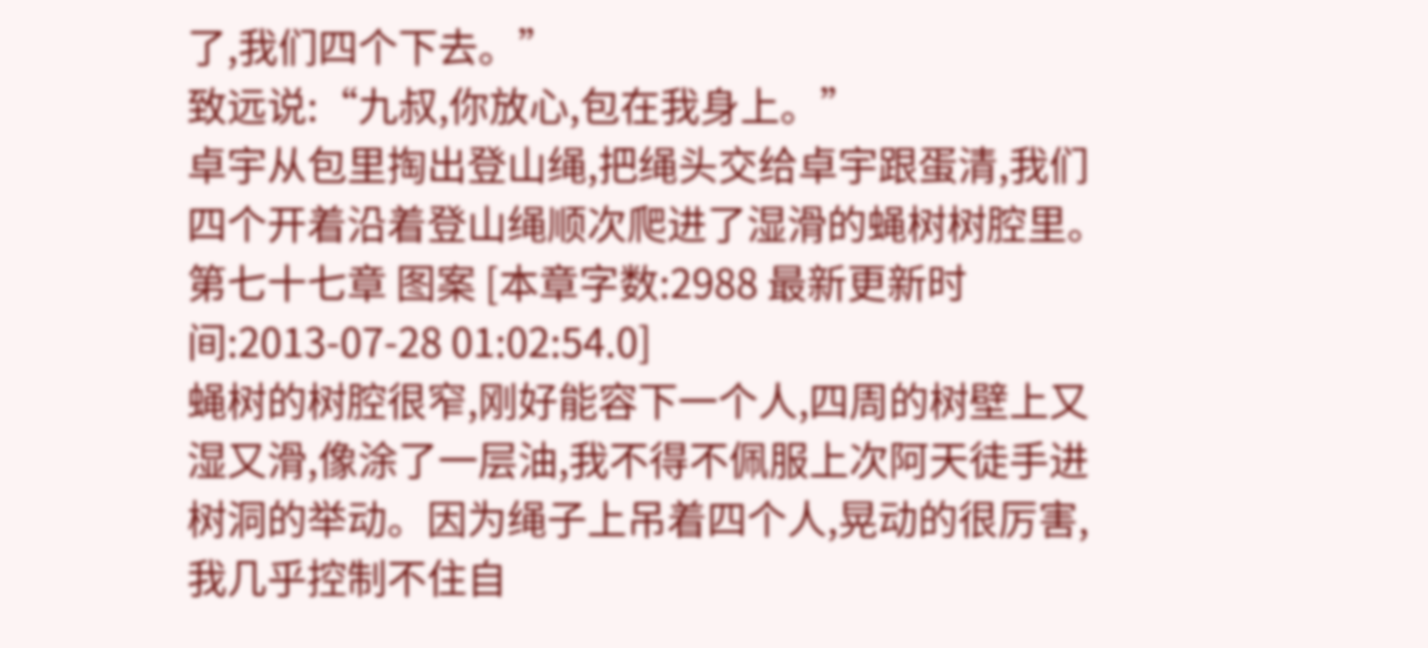了,我们四个下去。”
致远说:“九叔,你放心,包在我身上。”
卓宇从包里掏出登山绳,把绳头交给卓宇跟蛋清,我们四个开着沿着登山绳顺次爬进了湿滑的蝇树树腔里。
第七十七章 图案 [本章字数:2988 最新更新时间:2013-07-28 01:02:54.0]
蝇树的树腔很窄,刚好能容下一个人,四周的树壁上又湿又滑,像涂了一层油,我不得不佩服上次阿天徒手进树洞的举动。因为绳子上吊着四个人,晃动的很厉害,我几乎控制不住自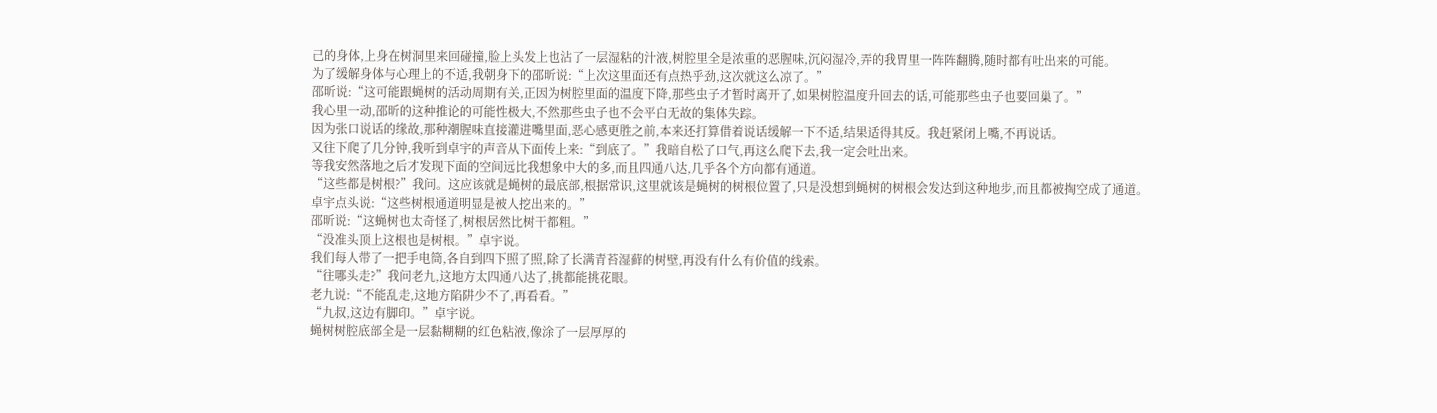己的身体,上身在树洞里来回碰撞,脸上头发上也沾了一层湿粘的汁液,树腔里全是浓重的恶腥味,沉闷湿冷,弄的我胃里一阵阵翻腾,随时都有吐出来的可能。
为了缓解身体与心理上的不适,我朝身下的邵昕说:“上次这里面还有点热乎劲,这次就这么凉了。”
邵昕说:“这可能跟蝇树的活动周期有关,正因为树腔里面的温度下降,那些虫子才暂时离开了,如果树腔温度升回去的话,可能那些虫子也要回巢了。”
我心里一动,邵昕的这种推论的可能性极大,不然那些虫子也不会平白无故的集体失踪。
因为张口说话的缘故,那种潮腥味直接灌进嘴里面,恶心感更胜之前,本来还打算借着说话缓解一下不适,结果适得其反。我赶紧闭上嘴,不再说话。
又往下爬了几分钟,我听到卓宇的声音从下面传上来:“到底了。”我暗自松了口气,再这么爬下去,我一定会吐出来。
等我安然落地之后才发现下面的空间远比我想象中大的多,而且四通八达,几乎各个方向都有通道。
“这些都是树根?”我问。这应该就是蝇树的最底部,根据常识,这里就该是蝇树的树根位置了,只是没想到蝇树的树根会发达到这种地步,而且都被掏空成了通道。
卓宇点头说:“这些树根通道明显是被人挖出来的。”
邵昕说:“这蝇树也太奇怪了,树根居然比树干都粗。”
“没准头顶上这根也是树根。”卓宇说。
我们每人带了一把手电筒,各自到四下照了照,除了长满青苔湿藓的树壁,再没有什么有价值的线索。
“往哪头走?”我问老九,这地方太四通八达了,挑都能挑花眼。
老九说:“不能乱走,这地方陷阱少不了,再看看。”
“九叔,这边有脚印。”卓宇说。
蝇树树腔底部全是一层黏糊糊的红色粘液,像涂了一层厚厚的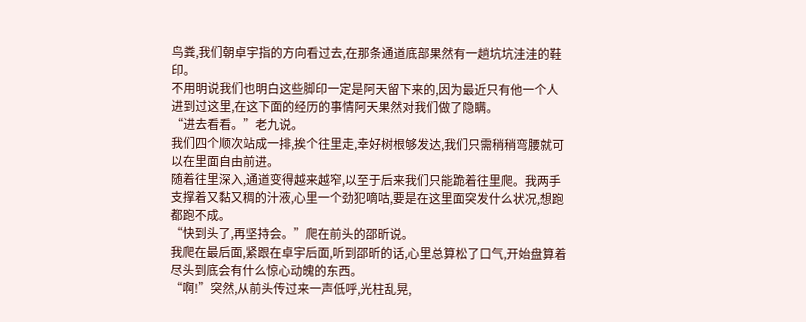鸟粪,我们朝卓宇指的方向看过去,在那条通道底部果然有一趟坑坑洼洼的鞋印。
不用明说我们也明白这些脚印一定是阿天留下来的,因为最近只有他一个人进到过这里,在这下面的经历的事情阿天果然对我们做了隐瞒。
“进去看看。”老九说。
我们四个顺次站成一排,挨个往里走,幸好树根够发达,我们只需稍稍弯腰就可以在里面自由前进。
随着往里深入,通道变得越来越窄,以至于后来我们只能跪着往里爬。我两手支撑着又黏又稠的汁液,心里一个劲犯嘀咕,要是在这里面突发什么状况,想跑都跑不成。
“快到头了,再坚持会。”爬在前头的邵昕说。
我爬在最后面,紧跟在卓宇后面,听到邵昕的话,心里总算松了口气,开始盘算着尽头到底会有什么惊心动魄的东西。
“啊!”突然,从前头传过来一声低呼,光柱乱晃,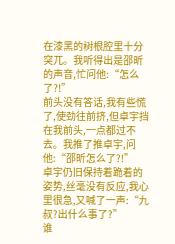在漆黑的树根腔里十分突兀。我听得出是邵昕的声音,忙问他:“怎么了?!”
前头没有答话,我有些慌了,使劲往前挤,但卓宇挡在我前头,一点都过不去。我推了推卓宇,问他:“邵昕怎么了?!”
卓宇仍旧保持着跪着的姿势,丝毫没有反应,我心里很急,又喊了一声:“九叔?出什么事了?”
谁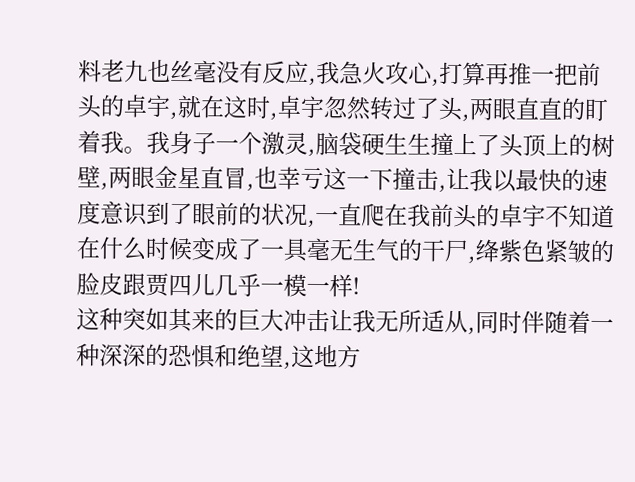料老九也丝毫没有反应,我急火攻心,打算再推一把前头的卓宇,就在这时,卓宇忽然转过了头,两眼直直的盯着我。我身子一个激灵,脑袋硬生生撞上了头顶上的树壁,两眼金星直冒,也幸亏这一下撞击,让我以最快的速度意识到了眼前的状况,一直爬在我前头的卓宇不知道在什么时候变成了一具毫无生气的干尸,绛紫色紧皱的脸皮跟贾四儿几乎一模一样!
这种突如其来的巨大冲击让我无所适从,同时伴随着一种深深的恐惧和绝望,这地方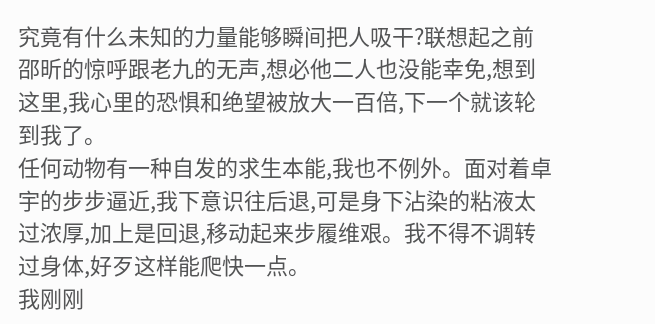究竟有什么未知的力量能够瞬间把人吸干?联想起之前邵昕的惊呼跟老九的无声,想必他二人也没能幸免,想到这里,我心里的恐惧和绝望被放大一百倍,下一个就该轮到我了。
任何动物有一种自发的求生本能,我也不例外。面对着卓宇的步步逼近,我下意识往后退,可是身下沾染的粘液太过浓厚,加上是回退,移动起来步履维艰。我不得不调转过身体,好歹这样能爬快一点。
我刚刚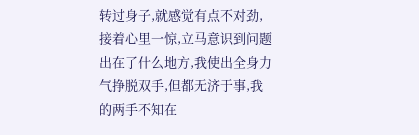转过身子,就感觉有点不对劲,接着心里一惊,立马意识到问题出在了什么地方,我使出全身力气挣脱双手,但都无济于事,我的两手不知在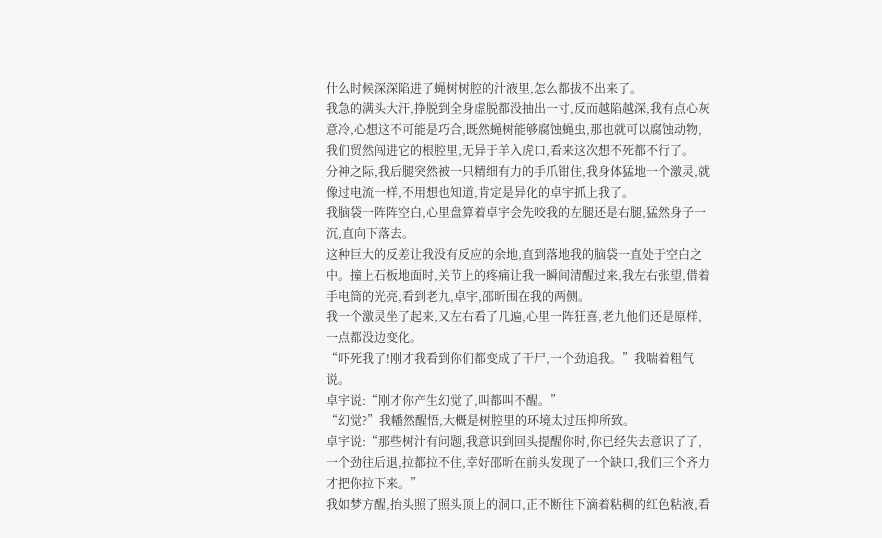什么时候深深陷进了蝇树树腔的汁液里,怎么都拔不出来了。
我急的满头大汗,挣脱到全身虚脱都没抽出一寸,反而越陷越深,我有点心灰意冷,心想这不可能是巧合,既然蝇树能够腐蚀蝇虫,那也就可以腐蚀动物,我们贸然闯进它的根腔里,无异于羊入虎口,看来这次想不死都不行了。
分神之际,我后腿突然被一只精细有力的手爪钳住,我身体猛地一个激灵,就像过电流一样,不用想也知道,肯定是异化的卓宇抓上我了。
我脑袋一阵阵空白,心里盘算着卓宇会先咬我的左腿还是右腿,猛然身子一沉,直向下落去。
这种巨大的反差让我没有反应的余地,直到落地我的脑袋一直处于空白之中。撞上石板地面时,关节上的疼痛让我一瞬间清醒过来,我左右张望,借着手电筒的光亮,看到老九,卓宇,邵昕围在我的两侧。
我一个激灵坐了起来,又左右看了几遍,心里一阵狂喜,老九他们还是原样,一点都没边变化。
“吓死我了!刚才我看到你们都变成了干尸,一个劲追我。”我喘着粗气说。
卓宇说:“刚才你产生幻觉了,叫都叫不醒。”
“幻觉?”我幡然醒悟,大概是树腔里的环境太过压抑所致。
卓宇说:“那些树汁有问题,我意识到回头提醒你时,你已经失去意识了了,一个劲往后退,拉都拉不住,幸好邵昕在前头发现了一个缺口,我们三个齐力才把你拉下来。”
我如梦方醒,抬头照了照头顶上的洞口,正不断往下滴着粘稠的红色粘液,看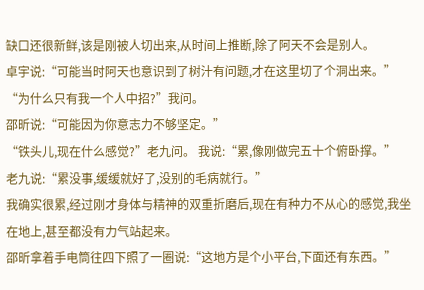缺口还很新鲜,该是刚被人切出来,从时间上推断,除了阿天不会是别人。
卓宇说:“可能当时阿天也意识到了树汁有问题,才在这里切了个洞出来。”
“为什么只有我一个人中招?”我问。
邵昕说:“可能因为你意志力不够坚定。”
“铁头儿,现在什么感觉?”老九问。 我说:“累,像刚做完五十个俯卧撑。”
老九说:“累没事,缓缓就好了,没别的毛病就行。”
我确实很累,经过刚才身体与精神的双重折磨后,现在有种力不从心的感觉,我坐在地上,甚至都没有力气站起来。
邵昕拿着手电筒往四下照了一圈说:“这地方是个小平台,下面还有东西。”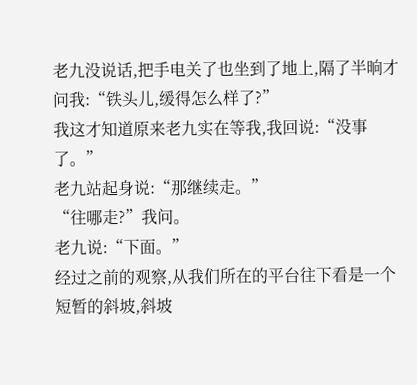老九没说话,把手电关了也坐到了地上,隔了半晌才问我:“铁头儿,缓得怎么样了?”
我这才知道原来老九实在等我,我回说:“没事了。”
老九站起身说:“那继续走。”
“往哪走?”我问。
老九说:“下面。”
经过之前的观察,从我们所在的平台往下看是一个短暂的斜坡,斜坡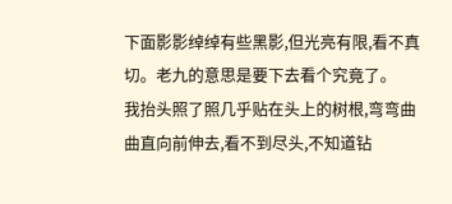下面影影绰绰有些黑影,但光亮有限,看不真切。老九的意思是要下去看个究竟了。
我抬头照了照几乎贴在头上的树根,弯弯曲曲直向前伸去,看不到尽头,不知道钻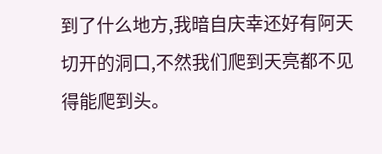到了什么地方,我暗自庆幸还好有阿天切开的洞口,不然我们爬到天亮都不见得能爬到头。